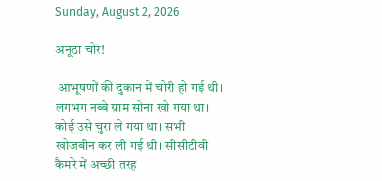Sunday, August 2, 2026

अनूठा चोर!

 आभूषणों की दुकान में चोरी हो गई थी। लगभग नब्बे ग्राम सोना खो गया था। कोई उसे चुरा ले गया था। सभी खोजबीन कर ली गई थी। सीसीटीवी कैमरे में अच्छी तरह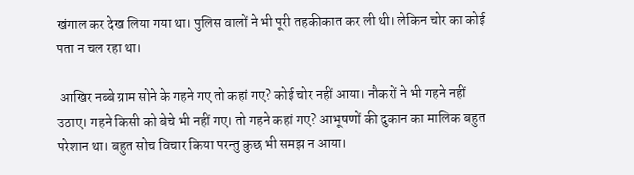खंगाल कर देख लिया गया था। पुलिस वालों ने भी पूरी तहकीकात कर ली थी। लेकिन चोर का कोई पता न चल रहा था।

 आखिर नब्बे ग्राम सोने के गहने गए तो कहां गए? कोई चोर नहीं आया। नौकरों ने भी गहने नहीं उठाए। गहने किसी को बेचे भी नहीं गए। तो गहने कहां गए? आभूषणों की दुकान का मालिक बहुत परेशान था। बहुत सोच विचार किया परन्तु कुछ भी समझ न आया।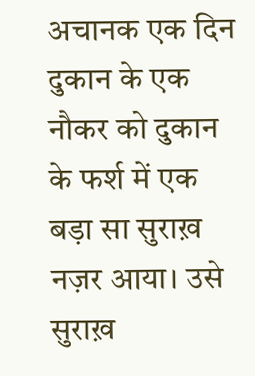अचानक एक दिन दुकान के एक नौकर को दुकान के फर्श में एक बड़ा सा सुराख़ नज़र आया। उसे सुराख़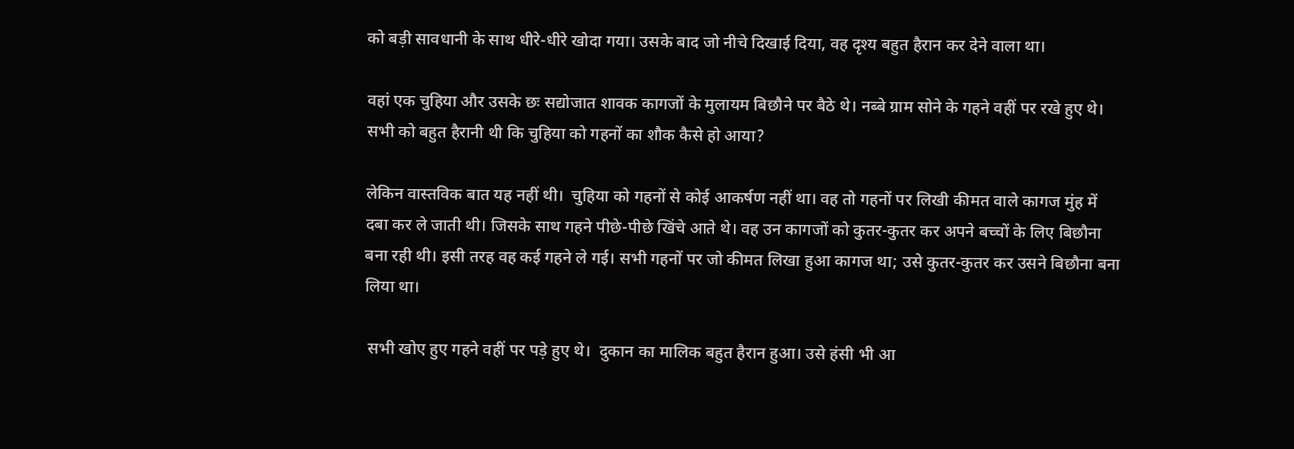को बड़ी सावधानी के साथ धीरे-धीरे खोदा गया। उसके बाद जो नीचे दिखाई दिया, वह दृश्य बहुत हैरान कर देने वाला था।

वहां एक चुहिया और उसके छः सद्योजात शावक कागजों के मुलायम बिछौने पर बैठे थे। नब्बे ग्राम सोने के गहने वहीं पर रखे हुए थे। सभी को बहुत हैरानी थी कि चुहिया को गहनों का शौक कैसे हो आया?

लेकिन वास्तविक बात यह नहीं थी।  चुहिया को गहनों से कोई आकर्षण नहीं था। वह तो गहनों पर लिखी कीमत वाले कागज मुंह में दबा कर ले जाती थी। जिसके साथ गहने पीछे-पीछे खिंचे आते थे। वह उन कागजों को कुतर-कुतर कर अपने बच्चों के लिए बिछौना बना रही थी। इसी तरह वह कई गहने ले गई। सभी गहनों पर जो कीमत लिखा हुआ कागज था; उसे कुतर-कुतर कर उसने बिछौना बना लिया था।

 सभी खोए हुए गहने वहीं पर पड़े हुए थे।  दुकान का मालिक बहुत हैरान हुआ। उसे हंसी भी आ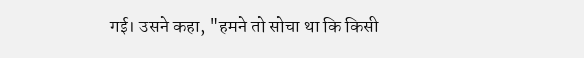गई। उसने कहा, "हमने तो सोचा था कि किसी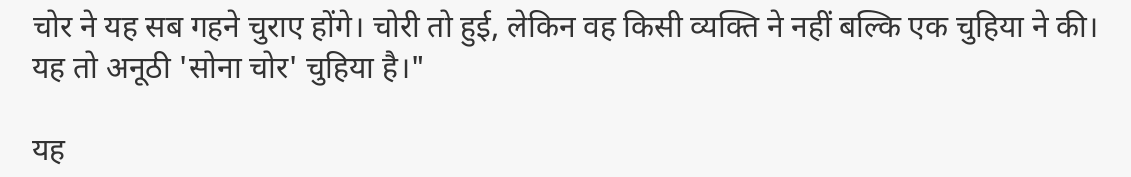चोर ने यह सब गहने चुराए होंगे। चोरी तो हुई, लेकिन वह किसी व्यक्ति ने नहीं बल्कि एक चुहिया ने की। यह तो अनूठी 'सोना चोर' चुहिया है।"

यह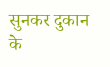सुनकर दुकान के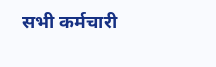सभी कर्मचारी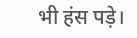भी हंस पड़े।